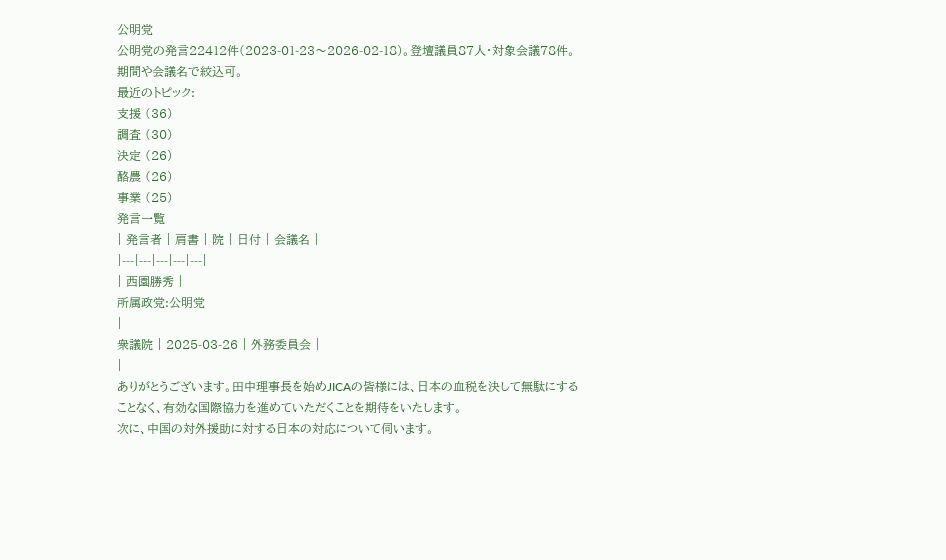公明党
公明党の発言22412件(2023-01-23〜2026-02-18)。登壇議員87人・対象会議78件。期間や会議名で絞込可。
最近のトピック:
支援 (36)
調査 (30)
決定 (26)
酪農 (26)
事業 (25)
発言一覧
| 発言者 | 肩書 | 院 | 日付 | 会議名 |
|---|---|---|---|---|
| 西園勝秀 |
所属政党:公明党
|
衆議院 | 2025-03-26 | 外務委員会 |
|
ありがとうございます。田中理事長を始めJICAの皆様には、日本の血税を決して無駄にすることなく、有効な国際協力を進めていただくことを期待をいたします。
次に、中国の対外援助に対する日本の対応について伺います。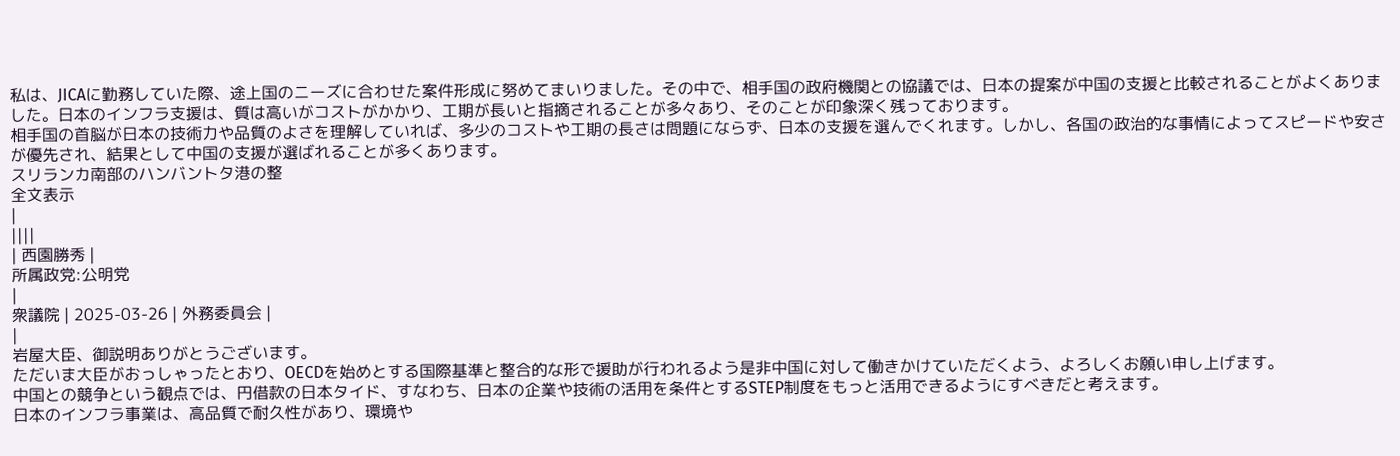私は、JICAに勤務していた際、途上国のニーズに合わせた案件形成に努めてまいりました。その中で、相手国の政府機関との協議では、日本の提案が中国の支援と比較されることがよくありました。日本のインフラ支援は、質は高いがコストがかかり、工期が長いと指摘されることが多々あり、そのことが印象深く残っております。
相手国の首脳が日本の技術力や品質のよさを理解していれば、多少のコストや工期の長さは問題にならず、日本の支援を選んでくれます。しかし、各国の政治的な事情によってスピードや安さが優先され、結果として中国の支援が選ばれることが多くあります。
スリランカ南部のハンバントタ港の整
全文表示
|
||||
| 西園勝秀 |
所属政党:公明党
|
衆議院 | 2025-03-26 | 外務委員会 |
|
岩屋大臣、御説明ありがとうございます。
ただいま大臣がおっしゃったとおり、OECDを始めとする国際基準と整合的な形で援助が行われるよう是非中国に対して働きかけていただくよう、よろしくお願い申し上げます。
中国との競争という観点では、円借款の日本タイド、すなわち、日本の企業や技術の活用を条件とするSTEP制度をもっと活用できるようにすべきだと考えます。
日本のインフラ事業は、高品質で耐久性があり、環境や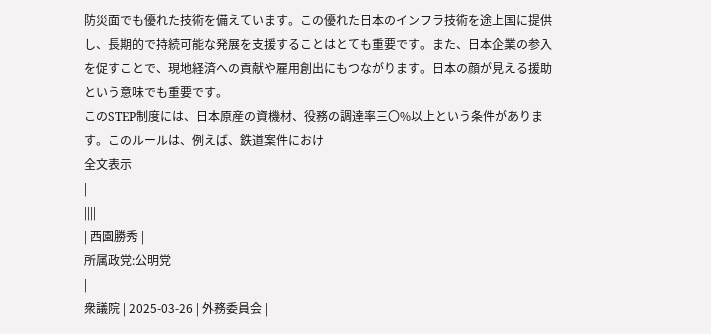防災面でも優れた技術を備えています。この優れた日本のインフラ技術を途上国に提供し、長期的で持続可能な発展を支援することはとても重要です。また、日本企業の参入を促すことで、現地経済への貢献や雇用創出にもつながります。日本の顔が見える援助という意味でも重要です。
このSTEP制度には、日本原産の資機材、役務の調達率三〇%以上という条件があります。このルールは、例えば、鉄道案件におけ
全文表示
|
||||
| 西園勝秀 |
所属政党:公明党
|
衆議院 | 2025-03-26 | 外務委員会 |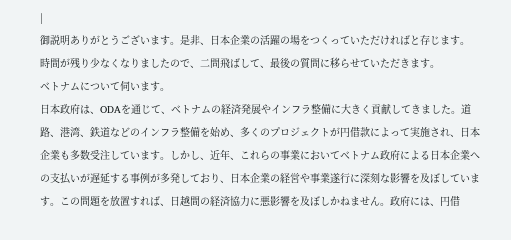|
御説明ありがとうございます。是非、日本企業の活躍の場をつくっていただければと存じます。
時間が残り少なくなりましたので、二問飛ばして、最後の質問に移らせていただきます。
ベトナムについて伺います。
日本政府は、ODAを通じて、ベトナムの経済発展やインフラ整備に大きく貢献してきました。道路、港湾、鉄道などのインフラ整備を始め、多くのプロジェクトが円借款によって実施され、日本企業も多数受注しています。しかし、近年、これらの事業においてベトナム政府による日本企業への支払いが遅延する事例が多発しており、日本企業の経営や事業遂行に深刻な影響を及ぼしています。この問題を放置すれば、日越間の経済協力に悪影響を及ぼしかねません。政府には、円借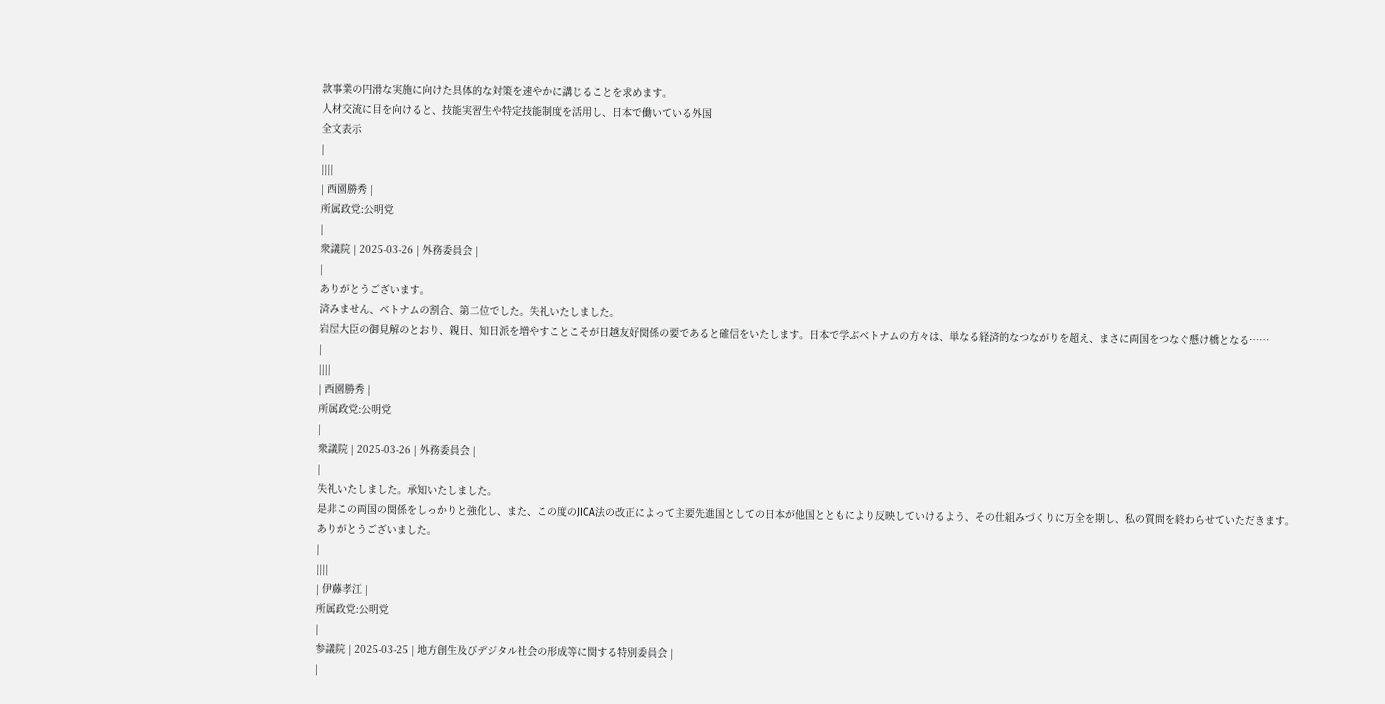款事業の円滑な実施に向けた具体的な対策を速やかに講じることを求めます。
人材交流に目を向けると、技能実習生や特定技能制度を活用し、日本で働いている外国
全文表示
|
||||
| 西園勝秀 |
所属政党:公明党
|
衆議院 | 2025-03-26 | 外務委員会 |
|
ありがとうございます。
済みません、ベトナムの割合、第二位でした。失礼いたしました。
岩屋大臣の御見解のとおり、親日、知日派を増やすことこそが日越友好関係の要であると確信をいたします。日本で学ぶベトナムの方々は、単なる経済的なつながりを超え、まさに両国をつなぐ懸け橋となる……
|
||||
| 西園勝秀 |
所属政党:公明党
|
衆議院 | 2025-03-26 | 外務委員会 |
|
失礼いたしました。承知いたしました。
是非この両国の関係をしっかりと強化し、また、この度のJICA法の改正によって主要先進国としての日本が他国とともにより反映していけるよう、その仕組みづくりに万全を期し、私の質問を終わらせていただきます。
ありがとうございました。
|
||||
| 伊藤孝江 |
所属政党:公明党
|
参議院 | 2025-03-25 | 地方創生及びデジタル社会の形成等に関する特別委員会 |
|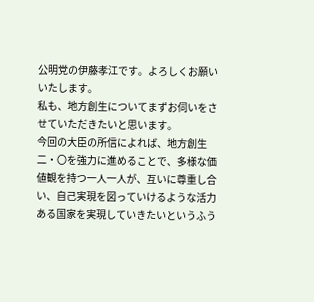公明党の伊藤孝江です。よろしくお願いいたします。
私も、地方創生についてまずお伺いをさせていただきたいと思います。
今回の大臣の所信によれば、地方創生二・〇を強力に進めることで、多様な価値観を持つ一人一人が、互いに尊重し合い、自己実現を図っていけるような活力ある国家を実現していきたいというふう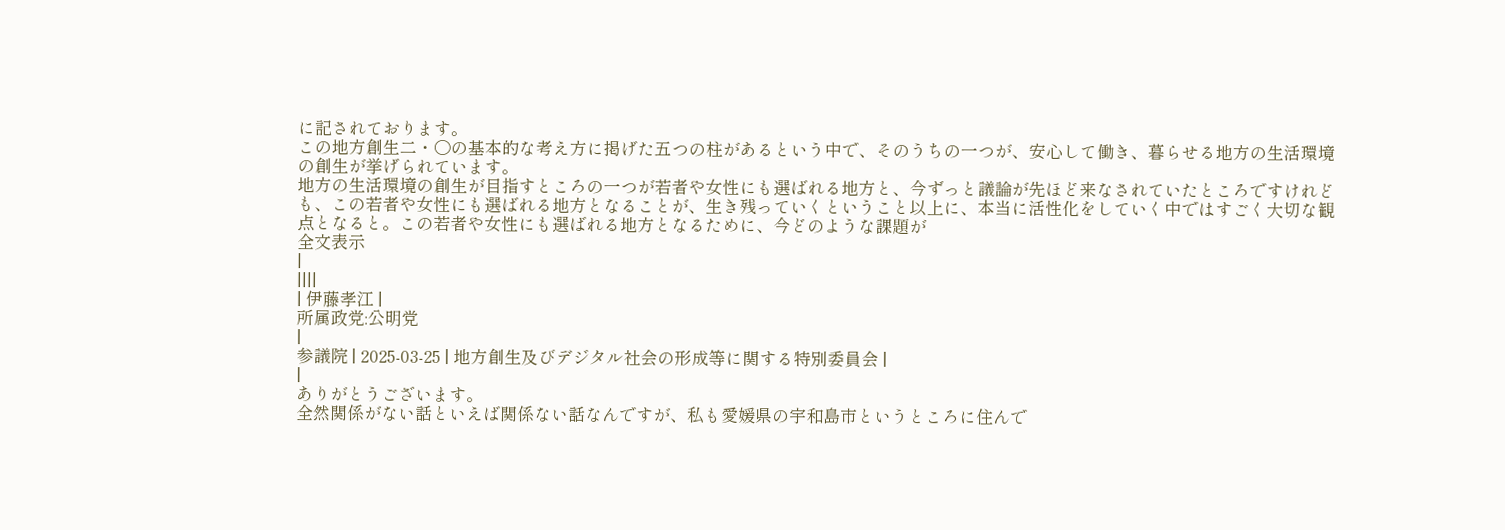に記されております。
この地方創生二・〇の基本的な考え方に掲げた五つの柱があるという中で、そのうちの一つが、安心して働き、暮らせる地方の生活環境の創生が挙げられています。
地方の生活環境の創生が目指すところの一つが若者や女性にも選ばれる地方と、今ずっと議論が先ほど来なされていたところですけれども、この若者や女性にも選ばれる地方となることが、生き残っていくということ以上に、本当に活性化をしていく中ではすごく大切な観点となると。この若者や女性にも選ばれる地方となるために、今どのような課題が
全文表示
|
||||
| 伊藤孝江 |
所属政党:公明党
|
参議院 | 2025-03-25 | 地方創生及びデジタル社会の形成等に関する特別委員会 |
|
ありがとうございます。
全然関係がない話といえば関係ない話なんですが、私も愛媛県の宇和島市というところに住んで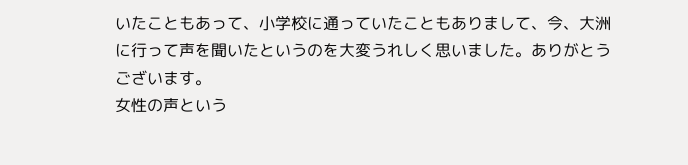いたこともあって、小学校に通っていたこともありまして、今、大洲に行って声を聞いたというのを大変うれしく思いました。ありがとうございます。
女性の声という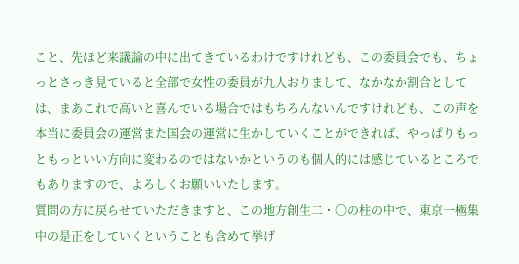こと、先ほど来議論の中に出てきているわけですけれども、この委員会でも、ちょっとさっき見ていると全部で女性の委員が九人おりまして、なかなか割合としては、まあこれで高いと喜んでいる場合ではもちろんないんですけれども、この声を本当に委員会の運営また国会の運営に生かしていくことができれば、やっぱりもっともっといい方向に変わるのではないかというのも個人的には感じているところでもありますので、よろしくお願いいたします。
質問の方に戻らせていただきますと、この地方創生二・〇の柱の中で、東京一極集中の是正をしていくということも含めて挙げ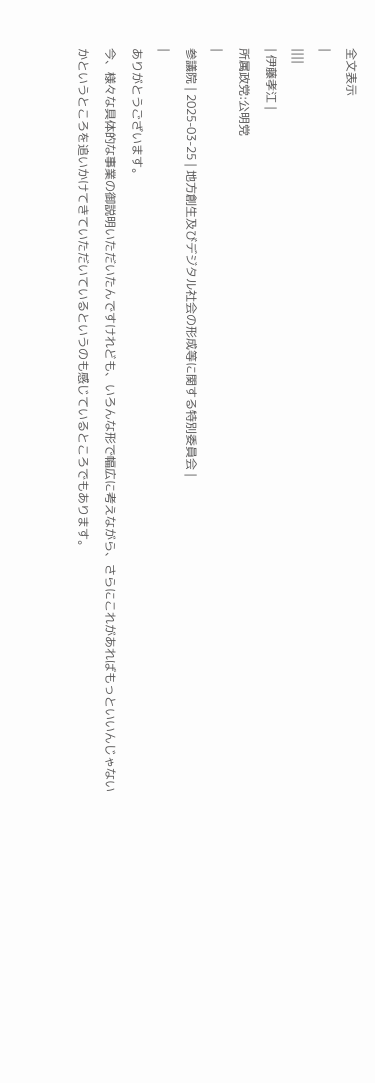全文表示
|
||||
| 伊藤孝江 |
所属政党:公明党
|
参議院 | 2025-03-25 | 地方創生及びデジタル社会の形成等に関する特別委員会 |
|
ありがとうございます。
今、様々な具体的な事業の御説明いただいたんですけれども、いろんな形で幅広に考えながら、さらにこれがあればもっといいんじゃないかというところを追いかけてきていただいているというのも感じているところでもあります。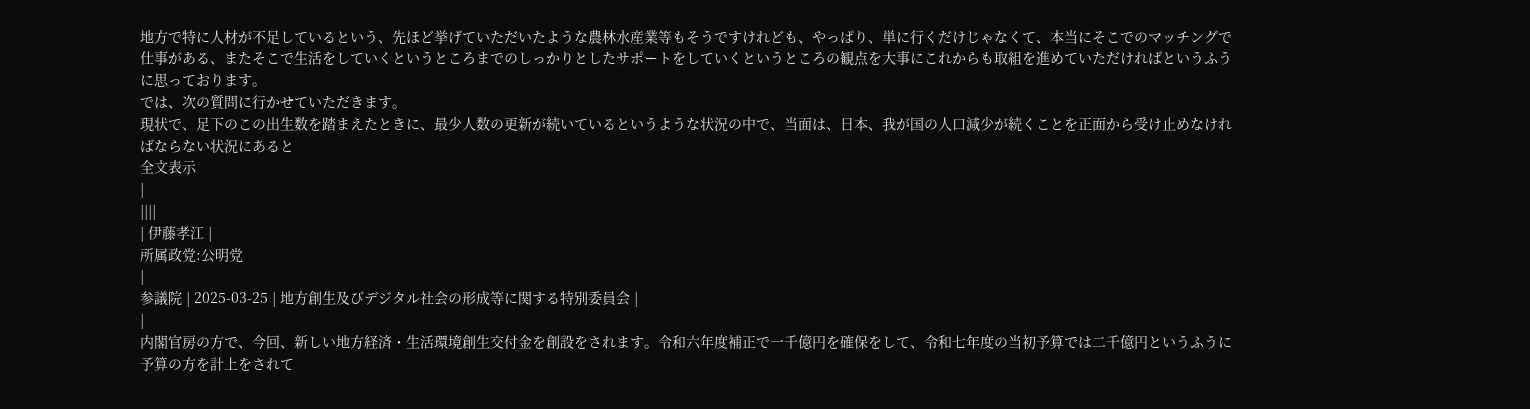地方で特に人材が不足しているという、先ほど挙げていただいたような農林水産業等もそうですけれども、やっぱり、単に行くだけじゃなくて、本当にそこでのマッチングで仕事がある、またそこで生活をしていくというところまでのしっかりとしたサポートをしていくというところの観点を大事にこれからも取組を進めていただければというふうに思っております。
では、次の質問に行かせていただきます。
現状で、足下のこの出生数を踏まえたときに、最少人数の更新が続いているというような状況の中で、当面は、日本、我が国の人口減少が続くことを正面から受け止めなければならない状況にあると
全文表示
|
||||
| 伊藤孝江 |
所属政党:公明党
|
参議院 | 2025-03-25 | 地方創生及びデジタル社会の形成等に関する特別委員会 |
|
内閣官房の方で、今回、新しい地方経済・生活環境創生交付金を創設をされます。令和六年度補正で一千億円を確保をして、令和七年度の当初予算では二千億円というふうに予算の方を計上をされて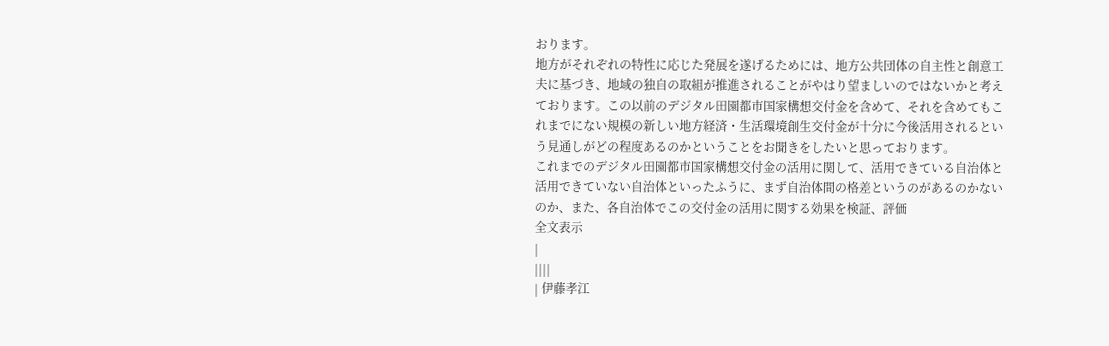おります。
地方がそれぞれの特性に応じた発展を遂げるためには、地方公共団体の自主性と創意工夫に基づき、地域の独自の取組が推進されることがやはり望ましいのではないかと考えております。この以前のデジタル田園都市国家構想交付金を含めて、それを含めてもこれまでにない規模の新しい地方経済・生活環境創生交付金が十分に今後活用されるという見通しがどの程度あるのかということをお聞きをしたいと思っております。
これまでのデジタル田園都市国家構想交付金の活用に関して、活用できている自治体と活用できていない自治体といったふうに、まず自治体間の格差というのがあるのかないのか、また、各自治体でこの交付金の活用に関する効果を検証、評価
全文表示
|
||||
| 伊藤孝江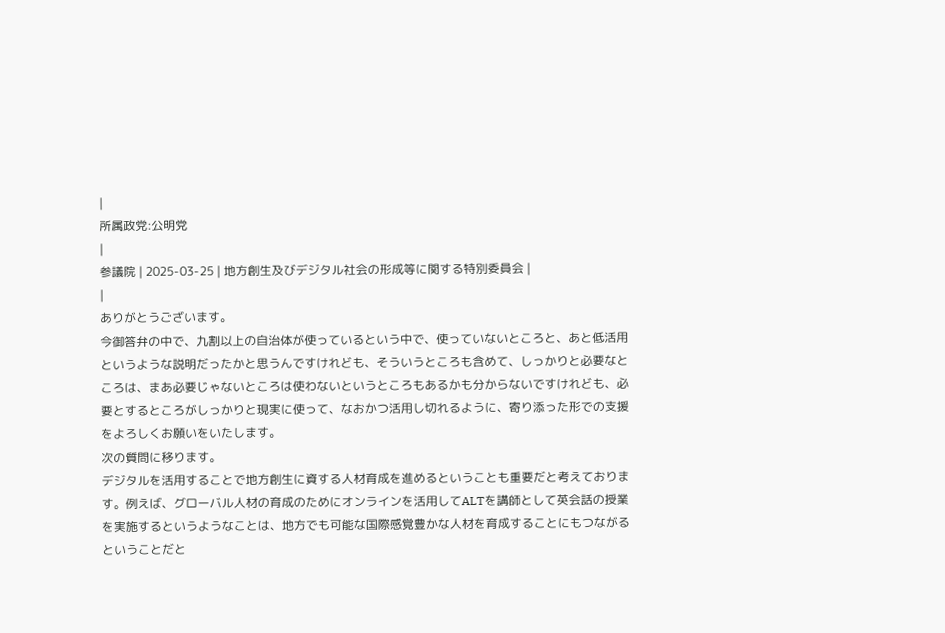|
所属政党:公明党
|
参議院 | 2025-03-25 | 地方創生及びデジタル社会の形成等に関する特別委員会 |
|
ありがとうございます。
今御答弁の中で、九割以上の自治体が使っているという中で、使っていないところと、あと低活用というような説明だったかと思うんですけれども、そういうところも含めて、しっかりと必要なところは、まあ必要じゃないところは使わないというところもあるかも分からないですけれども、必要とするところがしっかりと現実に使って、なおかつ活用し切れるように、寄り添った形での支援をよろしくお願いをいたします。
次の質問に移ります。
デジタルを活用することで地方創生に資する人材育成を進めるということも重要だと考えております。例えば、グローバル人材の育成のためにオンラインを活用してALTを講師として英会話の授業を実施するというようなことは、地方でも可能な国際感覚豊かな人材を育成することにもつながるということだと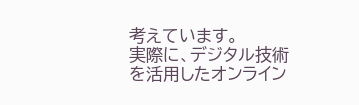考えています。
実際に、デジタル技術を活用したオンライン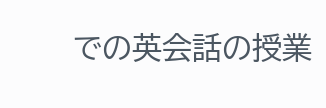での英会話の授業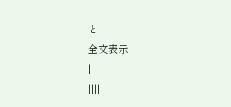と
全文表示
|
||||